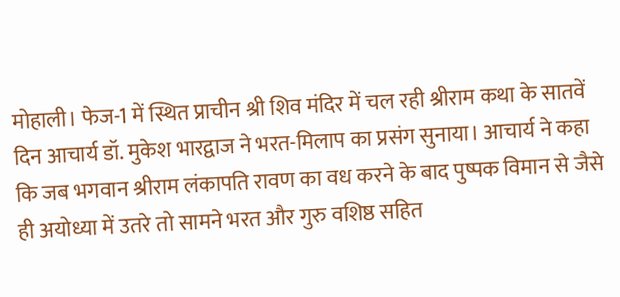मोहाली। फेज-1 में स्थित प्राचीन श्री शिव मंदिर में चल रही श्रीराम कथा के सातवें दिन आचार्य डॉ. मुकेश भारद्वाज ने भरत-मिलाप का प्रसंग सुनाया। आचार्य ने कहा कि जब भगवान श्रीराम लंकापति रावण का वध करने के बाद पुष्पक विमान से जैसे ही अयोध्या में उतरे तो सामने भरत और गुरु वशिष्ठ सहित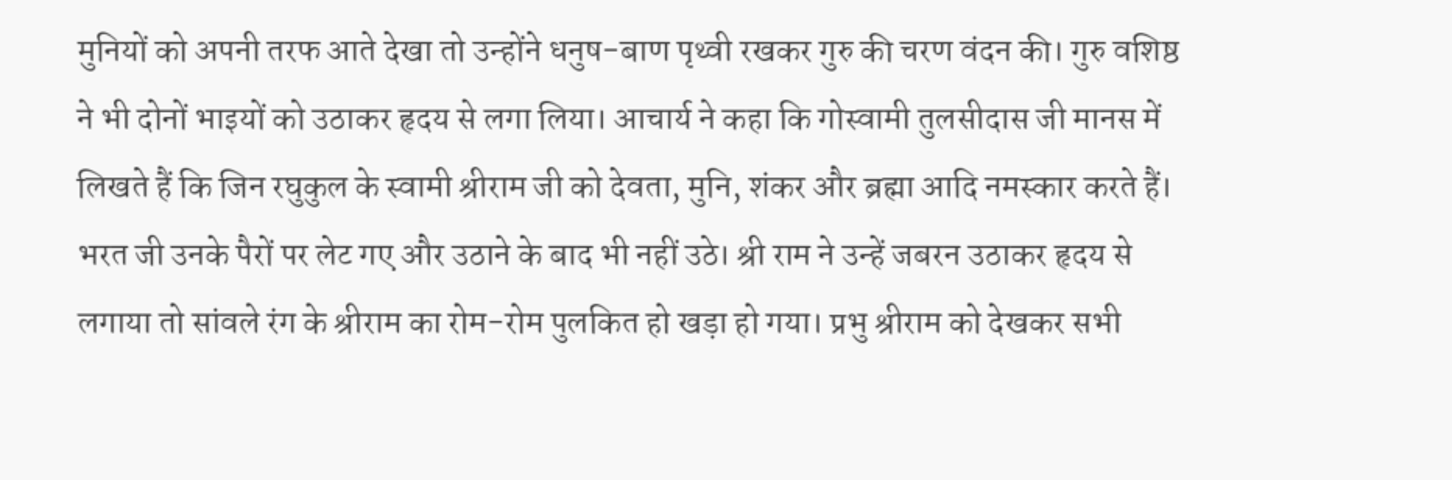मुनियों को अपनी तरफ आते देखा तो उन्होंने धनुष-बाण पृथ्वी रखकर गुरु की चरण वंदन की। गुरु वशिष्ठ ने भी दोनों भाइयों को उठाकर हृदय से लगा लिया। आचार्य ने कहा कि गोस्वामी तुलसीदास जी मानस में लिखते हैं कि जिन रघुकुल के स्वामी श्रीराम जी को देवता, मुनि, शंकर और ब्रह्मा आदि नमस्कार करते हैं। भरत जी उनके पैरों पर लेट गए और उठाने के बाद भी नहीं उठे। श्री राम ने उन्हें जबरन उठाकर हृदय से लगाया तो सांवले रंग के श्रीराम का रोम-रोम पुलकित हो खड़ा हो गया। प्रभु श्रीराम को देखकर सभी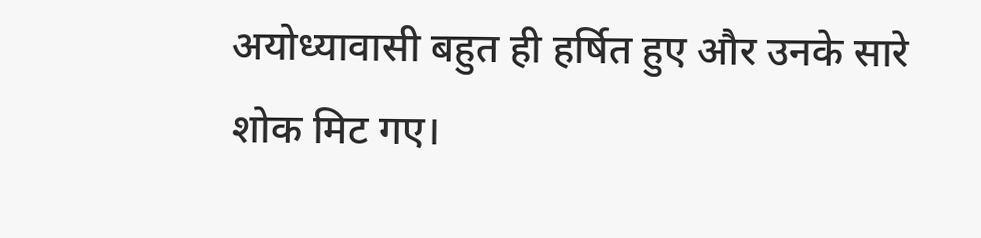अयोध्यावासी बहुत ही हर्षित हुए और उनके सारे शोक मिट गए।